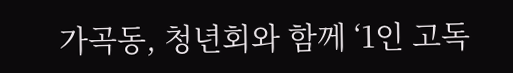가곡동, 청년회와 함께 ‘1인 고독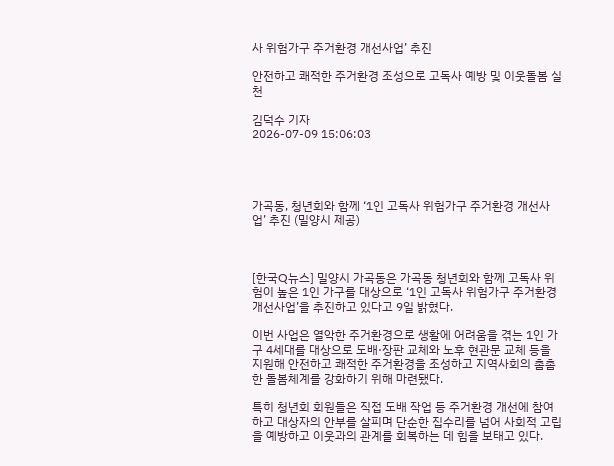사 위험가구 주거환경 개선사업’ 추진

안전하고 쾌적한 주거환경 조성으로 고독사 예방 및 이웃돌봄 실천

김덕수 기자
2026-07-09 15:06:03




가곡동, 청년회와 함께 ‘1인 고독사 위험가구 주거환경 개선사업’ 추진 (밀양시 제공)



[한국Q뉴스] 밀양시 가곡동은 가곡동 청년회와 함께 고독사 위험이 높은 1인 가구를 대상으로 ‘1인 고독사 위험가구 주거환경 개선사업’을 추진하고 있다고 9일 밝혔다.

이번 사업은 열악한 주거환경으로 생활에 어려움을 겪는 1인 가구 4세대를 대상으로 도배·장판 교체와 노후 현관문 교체 등을 지원해 안전하고 쾌적한 주거환경을 조성하고 지역사회의 촘촘한 돌봄체계를 강화하기 위해 마련됐다.

특히 청년회 회원들은 직접 도배 작업 등 주거환경 개선에 참여하고 대상자의 안부를 살피며 단순한 집수리를 넘어 사회적 고립을 예방하고 이웃과의 관계를 회복하는 데 힘을 보태고 있다.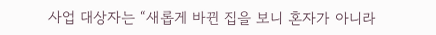사업 대상자는 “새롭게 바뀐 집을 보니 혼자가 아니라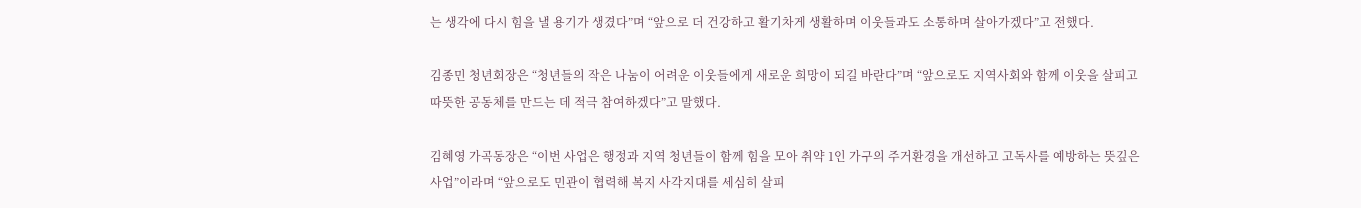는 생각에 다시 힘을 낼 용기가 생겼다”며 “앞으로 더 건강하고 활기차게 생활하며 이웃들과도 소통하며 살아가겠다”고 전했다.

김종민 청년회장은 “청년들의 작은 나눔이 어려운 이웃들에게 새로운 희망이 되길 바란다”며 “앞으로도 지역사회와 함께 이웃을 살피고 따뜻한 공동체를 만드는 데 적극 참여하겠다”고 말했다.

김혜영 가곡동장은 “이번 사업은 행정과 지역 청년들이 함께 힘을 모아 취약 1인 가구의 주거환경을 개선하고 고독사를 예방하는 뜻깊은 사업”이라며 “앞으로도 민관이 협력해 복지 사각지대를 세심히 살피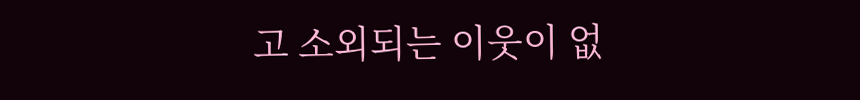고 소외되는 이웃이 없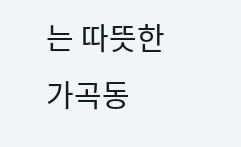는 따뜻한 가곡동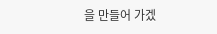을 만들어 가겠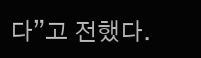다”고 전했다.